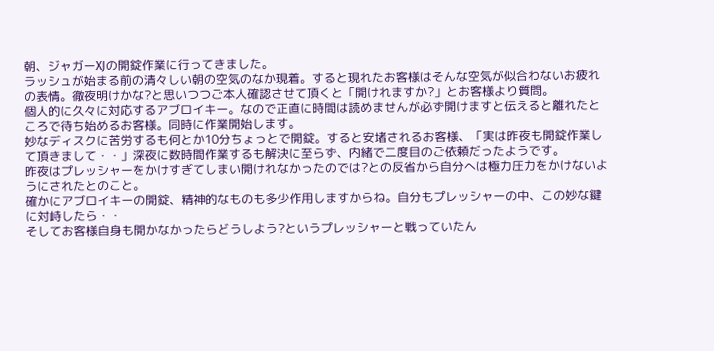朝、ジャガーXJの開錠作業に行ってきました。
ラッシュが始まる前の清々しい朝の空気のなか現着。すると現れたお客様はそんな空気が似合わないお疲れの表情。徹夜明けかな?と思いつつご本人確認させて頂くと「開けれますか?」とお客様より質問。
個人的に久々に対応するアブロイキー。なので正直に時間は読めませんが必ず開けますと伝えると離れたところで待ち始めるお客様。同時に作業開始します。
妙なディスクに苦労するも何とか10分ちょっとで開錠。すると安堵されるお客様、「実は昨夜も開錠作業して頂きまして・・」深夜に数時間作業するも解決に至らず、内緒で二度目のご依頼だったようです。
昨夜はプレッシャーをかけすぎてしまい開けれなかったのでは?との反省から自分へは極力圧力をかけないようにされたとのこと。
確かにアブロイキーの開錠、精神的なものも多少作用しますからね。自分もプレッシャーの中、この妙な鍵に対峙したら・・
そしてお客様自身も開かなかったらどうしよう?というプレッシャーと戦っていたん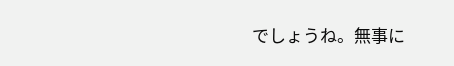でしょうね。無事に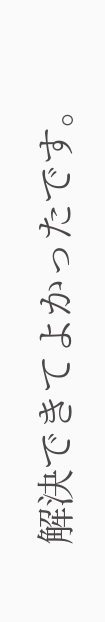解決できてよかったです。